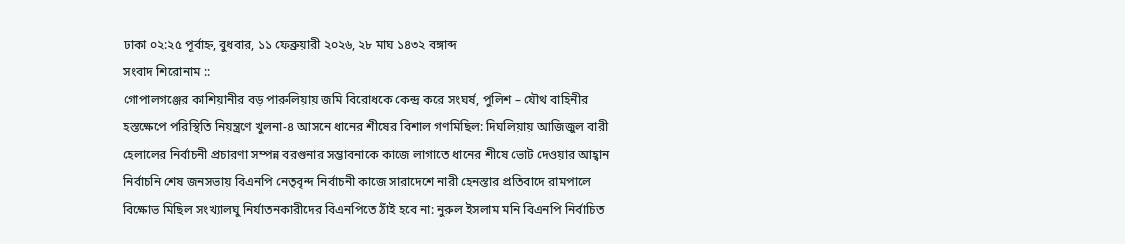ঢাকা ০২:২৫ পূর্বাহ্ন, বুধবার, ১১ ফেব্রুয়ারী ২০২৬, ২৮ মাঘ ১৪৩২ বঙ্গাব্দ
সংবাদ শিরোনাম ::
গোপালগঞ্জের কাশিয়ানীর বড় পারুলিয়ায় জমি বিরোধকে কেন্দ্র করে সংঘর্ষ, পুলিশ – যৌথ বাহিনীর হস্তক্ষেপে পরিস্থিতি নিয়ন্ত্রণে খুলনা-৪ আসনে ধানের শীষের বিশাল গণমিছিল: দিঘলিয়ায় আজিজুল বারী হেলালের নির্বাচনী প্রচারণা সম্পন্ন বরগুনার সম্ভাবনাকে কাজে লাগাতে ধানের শীষে ভোট দেওয়ার আহ্বান নির্বাচনি শেষ জনসভায় বিএনপি নেতৃবৃন্দ নির্বাচনী কাজে সারাদেশে নারী হেনস্তার প্রতিবাদে রামপালে বিক্ষোভ মিছিল সংখ্যালঘু নির্যাতনকারীদের বিএনপিতে ঠাঁই হবে না: নুরুল ইসলাম মনি বিএনপি নির্বাচিত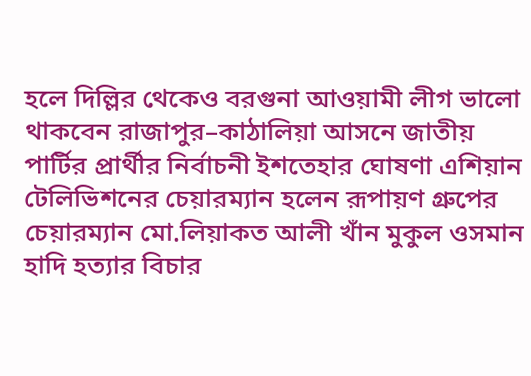হলে দিল্লির থেকেও বরগুনা আওয়ামী লীগ ভালো থাকবেন রাজাপুর–কাঠালিয়া আসনে জাতীয় পার্টির প্রার্থীর নির্বাচনী ইশতেহার ঘোষণা এশিয়ান টেলিভিশনের চেয়ারম্যান হলেন রূপায়ণ গ্রুপের চেয়ারম্যান মো.লিয়াকত আলী খাঁন মুকুল ওসমান হাদি হত্যার বিচার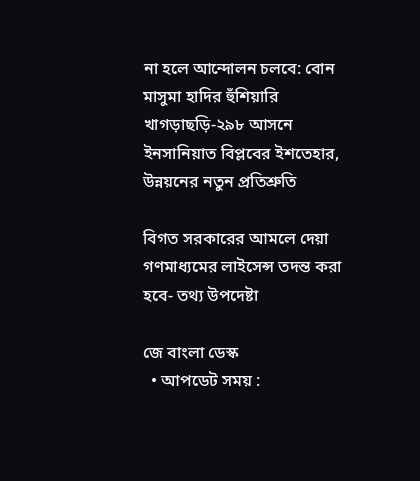না হলে আন্দোলন চলবে: বোন মাসুমা হাদির হুঁশিয়ারি খাগড়াছড়ি-২৯৮ আসনে ইনসানিয়াত বিপ্লবের ইশতেহার, উন্নয়নের নতুন প্রতিশ্রুতি

বিগত সরকারের আমলে দেয়া গণমাধ্যমের লাইসেন্স তদন্ত করা হবে- তথ্য উপদেষ্টা

জে বাংলা ডেস্ক
  • আপডেট সময় :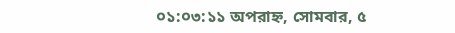০১:০৩:১১ অপরাহ্ন, সোমবার, ৫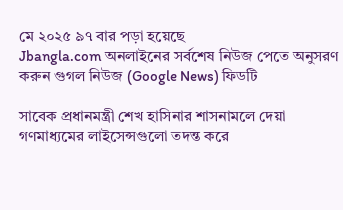মে ২০২৫ ৯৭ বার পড়া হয়েছে
Jbangla.com অনলাইনের সর্বশেষ নিউজ পেতে অনুসরণ করুন গুগল নিউজ (Google News) ফিডটি

সাবেক প্রধানমন্ত্রী শেখ হাসিনার শাসনামলে দেয়া গণমাধ্যমের লাইসেন্সগুলো তদন্ত করে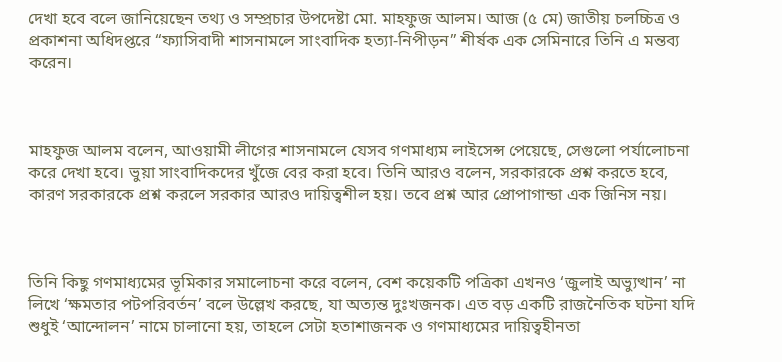দেখা হবে বলে জানিয়েছেন তথ্য ও সম্প্রচার উপদেষ্টা মো. মাহফুজ আলম। আজ (৫ মে) জাতীয় চলচ্চিত্র ও প্রকাশনা অধিদপ্তরে “ফ্যাসিবাদী শাসনামলে সাংবাদিক হত্যা-নিপীড়ন” শীর্ষক এক সেমিনারে তিনি এ মন্তব্য করেন।



মাহফুজ আলম বলেন, আওয়ামী লীগের শাসনামলে যেসব গণমাধ্যম লাইসেন্স পেয়েছে, সেগুলো পর্যালোচনা করে দেখা হবে। ভুয়া সাংবাদিকদের খুঁজে বের করা হবে। তিনি আরও বলেন, সরকারকে প্রশ্ন করতে হবে, কারণ সরকারকে প্রশ্ন করলে সরকার আরও দায়িত্বশীল হয়। তবে প্রশ্ন আর প্রোপাগান্ডা এক জিনিস নয়।



তিনি কিছু গণমাধ্যমের ভূমিকার সমালোচনা করে বলেন, বেশ কয়েকটি পত্রিকা এখনও ‘জুলাই অভ্যুত্থান’ না লিখে ‘ক্ষমতার পটপরিবর্তন’ বলে উল্লেখ করছে, যা অত্যন্ত দুঃখজনক। এত বড় একটি রাজনৈতিক ঘটনা যদি শুধুই ‘আন্দোলন’ নামে চালানো হয়, তাহলে সেটা হতাশাজনক ও গণমাধ্যমের দায়িত্বহীনতা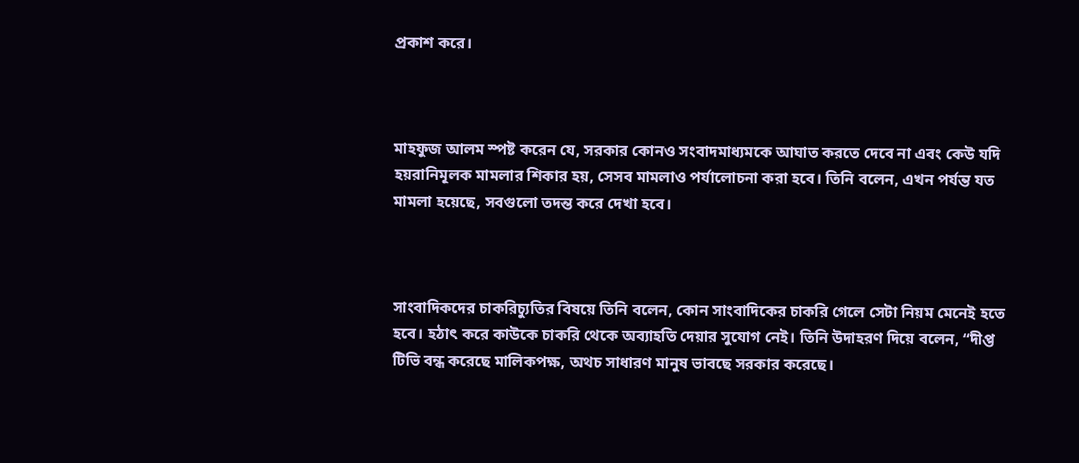প্রকাশ করে।



মাহফুজ আলম স্পষ্ট করেন যে, সরকার কোনও সংবাদমাধ্যমকে আঘাত করতে দেবে না এবং কেউ যদি হয়রানিমূলক মামলার শিকার হয়, সেসব মামলাও পর্যালোচনা করা হবে। তিনি বলেন, এখন পর্যন্ত যত মামলা হয়েছে, সবগুলো তদন্ত করে দেখা হবে।



সাংবাদিকদের চাকরিচ্যুতির বিষয়ে তিনি বলেন, কোন সাংবাদিকের চাকরি গেলে সেটা নিয়ম মেনেই হতে হবে। হঠাৎ করে কাউকে চাকরি থেকে অব্যাহতি দেয়ার সুযোগ নেই। তিনি উদাহরণ দিয়ে বলেন, “দীপ্ত টিভি বন্ধ করেছে মালিকপক্ষ, অথচ সাধারণ মানুষ ভাবছে সরকার করেছে।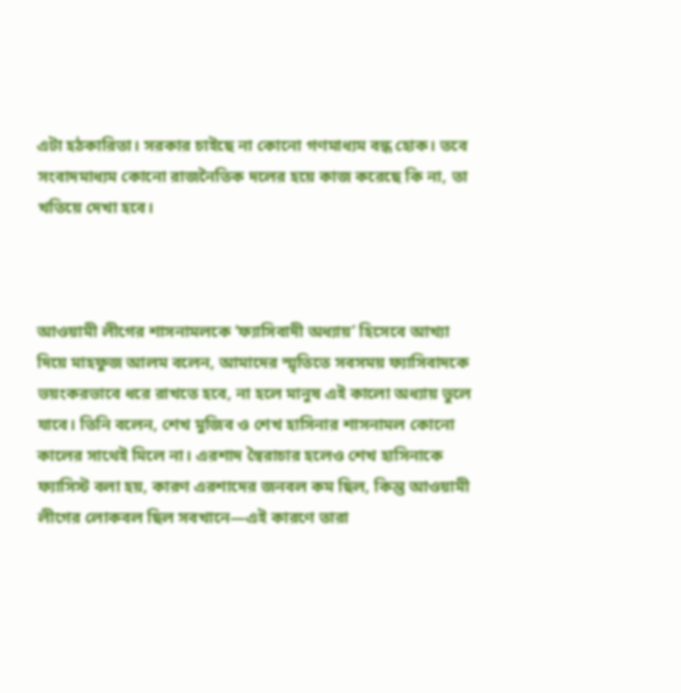এটা হঠকারিতা। সরকার চাইছে না কোনো গণমাধ্যম বন্ধ হোক। তবে সংবাদমাধ্যম কোনো রাজনৈতিক দলের হয়ে কাজ করেছে কি না, তা খতিয়ে দেখা হবে।



আওয়ামী লীগের শাসনামলকে ‘ফ্যাসিবাদী অধ্যায়’ হিসেবে আখ্যা দিয়ে মাহফুজ আলম বলেন, আমাদের স্মৃতিতে সবসময় ফ্যাসিবাদকে ভয়ংকরভাবে ধরে রাখতে হবে, না হলে মানুষ এই কালো অধ্যায় ভুলে যাবে। তিনি বলেন, শেখ মুজিব ও শেখ হাসিনার শাসনামল কোনো কালের সাথেই মিলে না। এরশাদ স্বৈরাচার হলেও শেখ হাসিনাকে ফ্যাসিস্ট বলা হয়, কারণ এরশাদের জনবল কম ছিল, কিন্তু আওয়ামী লীগের লোকবল ছিল সবখানে—এই কারণে তারা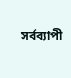সর্বব্যাপী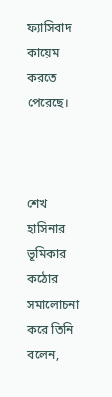ফ্যাসিবাদ কায়েম করতে পেরেছে।



শেখ হাসিনার ভূমিকার কঠোর সমালোচনা করে তিনি বলেন,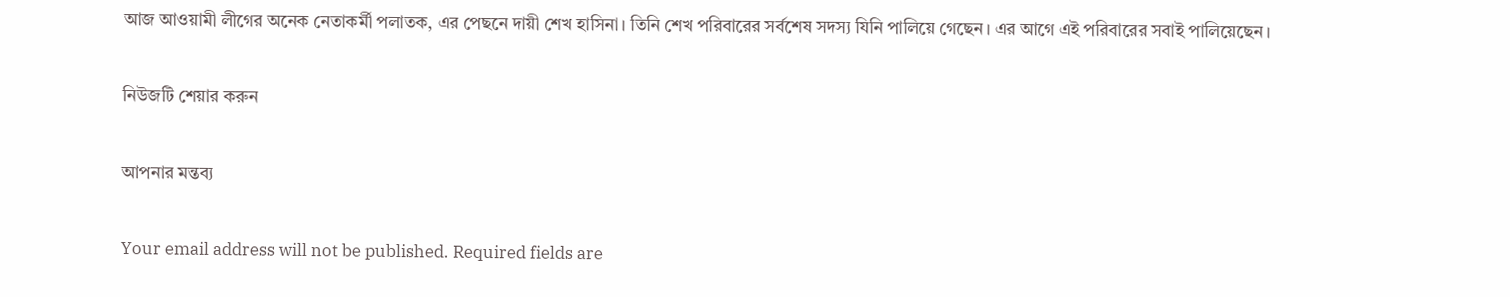আজ আওয়ামী লীগের অনেক নেতাকর্মী পলাতক, এর পেছনে দায়ী শেখ হাসিনা। তিনি শেখ পরিবারের সর্বশেষ সদস্য যিনি পালিয়ে গেছেন। এর আগে এই পরিবারের সবাই পালিয়েছেন।

নিউজটি শেয়ার করুন

আপনার মন্তব্য

Your email address will not be published. Required fields are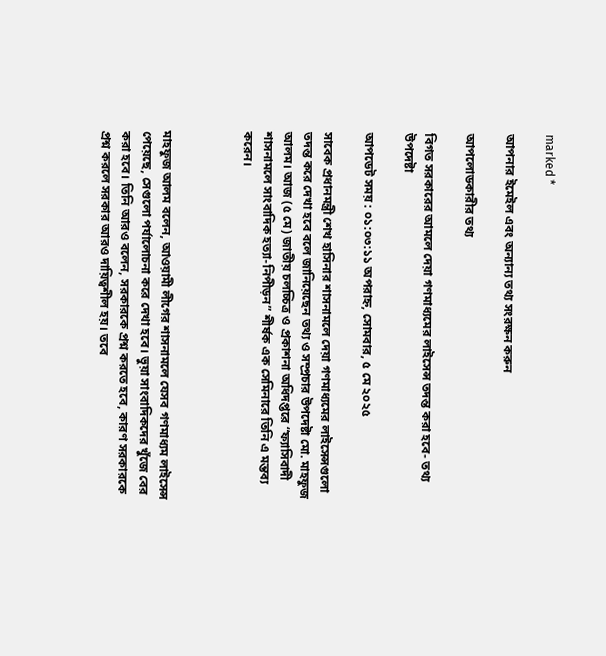marked *

আপনার ইমেইল এবং অন্যান্য তথ্য সংরক্ষন করুন

আপলোডকারীর তথ্য

বিগত সরকারের আমলে দেয়া গণমাধ্যমের লাইসেন্স তদন্ত করা হবে- তথ্য উপদেষ্টা

আপডেট সময় : ০১:০৩:১১ অপরাহ্ন, সোমবার, ৫ মে ২০২৫

সাবেক প্রধানমন্ত্রী শেখ হাসিনার শাসনামলে দেয়া গণমাধ্যমের লাইসেন্সগুলো তদন্ত করে দেখা হবে বলে জানিয়েছেন তথ্য ও সম্প্রচার উপদেষ্টা মো. মাহফুজ আলম। আজ (৫ মে) জাতীয় চলচ্চিত্র ও প্রকাশনা অধিদপ্তরে “ফ্যাসিবাদী শাসনামলে সাংবাদিক হত্যা-নিপীড়ন” শীর্ষক এক সেমিনারে তিনি এ মন্তব্য করেন।



মাহফুজ আলম বলেন, আওয়ামী লীগের শাসনামলে যেসব গণমাধ্যম লাইসেন্স পেয়েছে, সেগুলো পর্যালোচনা করে দেখা হবে। ভুয়া সাংবাদিকদের খুঁজে বের করা হবে। তিনি আরও বলেন, সরকারকে প্রশ্ন করতে হবে, কারণ সরকারকে প্রশ্ন করলে সরকার আরও দায়িত্বশীল হয়। তবে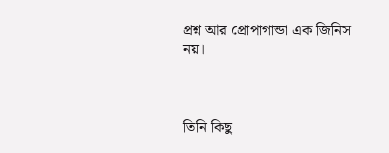প্রশ্ন আর প্রোপাগান্ডা এক জিনিস নয়।



তিনি কিছু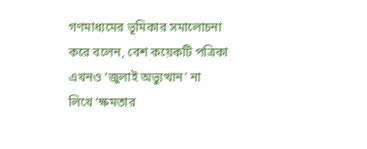গণমাধ্যমের ভূমিকার সমালোচনা করে বলেন, বেশ কয়েকটি পত্রিকা এখনও ‘জুলাই অভ্যুত্থান’ না লিখে ‘ক্ষমতার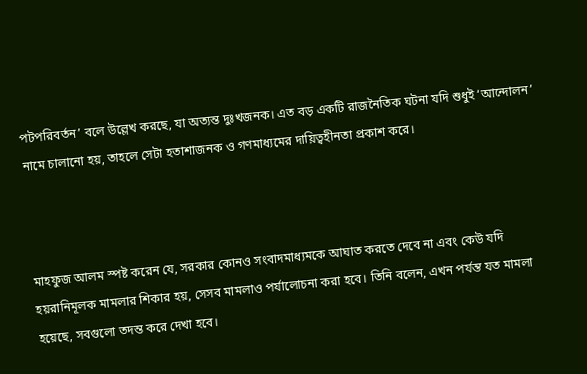পটপরিবর্তন’ বলে উল্লেখ করছে, যা অত্যন্ত দুঃখজনক। এত বড় একটি রাজনৈতিক ঘটনা যদি শুধুই ‘আন্দোলন’ নামে চালানো হয়, তাহলে সেটা হতাশাজনক ও গণমাধ্যমের দায়িত্বহীনতা প্রকাশ করে।



মাহফুজ আলম স্পষ্ট করেন যে, সরকার কোনও সংবাদমাধ্যমকে আঘাত করতে দেবে না এবং কেউ যদি হয়রানিমূলক মামলার শিকার হয়, সেসব মামলাও পর্যালোচনা করা হবে। তিনি বলেন, এখন পর্যন্ত যত মামলা হয়েছে, সবগুলো তদন্ত করে দেখা হবে।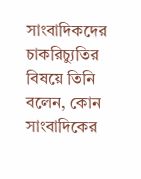সাংবাদিকদের চাকরিচ্যুতির বিষয়ে তিনি বলেন, কোন সাংবাদিকের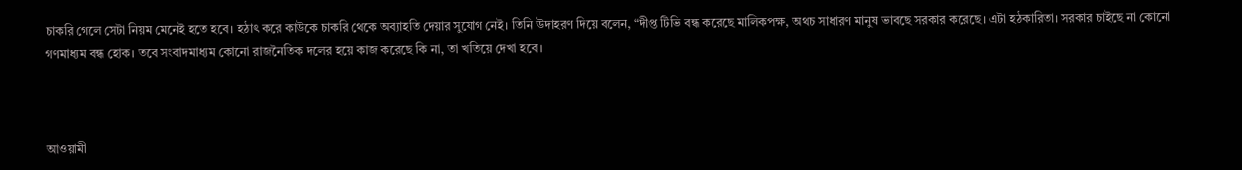চাকরি গেলে সেটা নিয়ম মেনেই হতে হবে। হঠাৎ করে কাউকে চাকরি থেকে অব্যাহতি দেয়ার সুযোগ নেই। তিনি উদাহরণ দিয়ে বলেন, “দীপ্ত টিভি বন্ধ করেছে মালিকপক্ষ, অথচ সাধারণ মানুষ ভাবছে সরকার করেছে। এটা হঠকারিতা। সরকার চাইছে না কোনো গণমাধ্যম বন্ধ হোক। তবে সংবাদমাধ্যম কোনো রাজনৈতিক দলের হয়ে কাজ করেছে কি না, তা খতিয়ে দেখা হবে।



আওয়ামী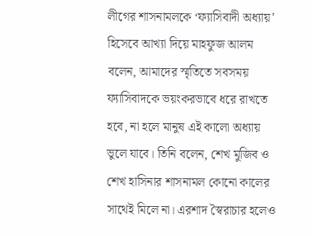লীগের শাসনামলকে ‘ফ্যাসিবাদী অধ্যায়’ হিসেবে আখ্যা দিয়ে মাহফুজ আলম বলেন, আমাদের স্মৃতিতে সবসময় ফ্যাসিবাদকে ভয়ংকরভাবে ধরে রাখতে হবে, না হলে মানুষ এই কালো অধ্যায় ভুলে যাবে। তিনি বলেন, শেখ মুজিব ও শেখ হাসিনার শাসনামল কোনো কালের সাথেই মিলে না। এরশাদ স্বৈরাচার হলেও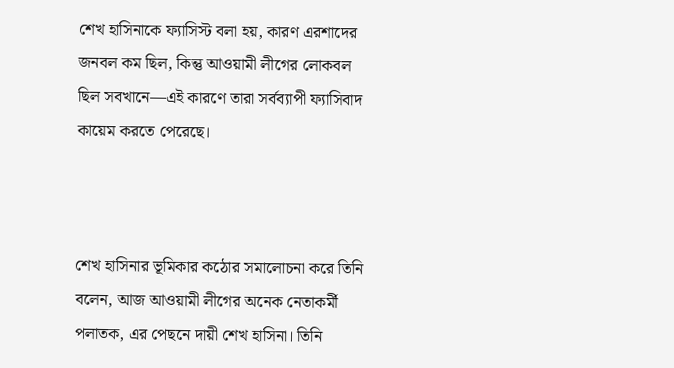শেখ হাসিনাকে ফ্যাসিস্ট বলা হয়, কারণ এরশাদের জনবল কম ছিল, কিন্তু আওয়ামী লীগের লোকবল ছিল সবখানে—এই কারণে তারা সর্বব্যাপী ফ্যাসিবাদ কায়েম করতে পেরেছে।



শেখ হাসিনার ভূমিকার কঠোর সমালোচনা করে তিনি বলেন, আজ আওয়ামী লীগের অনেক নেতাকর্মী পলাতক, এর পেছনে দায়ী শেখ হাসিনা। তিনি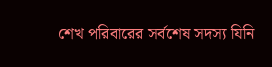শেখ পরিবারের সর্বশেষ সদস্য যিনি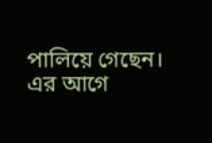পালিয়ে গেছেন। এর আগে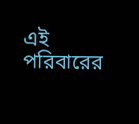এই পরিবারের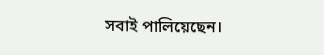সবাই পালিয়েছেন।